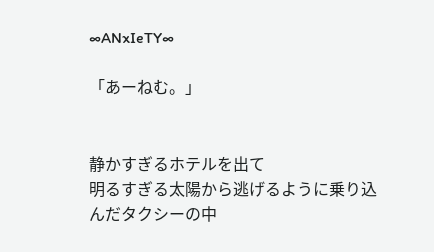∞ANxIeTY∞

「あーねむ。」


静かすぎるホテルを出て
明るすぎる太陽から逃げるように乗り込んだタクシーの中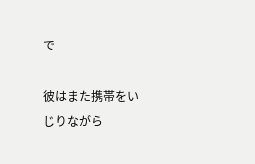で

彼はまた携帯をいじりながら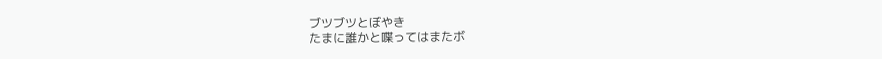ブツブツとぼやき
たまに誰かと喋ってはまたボ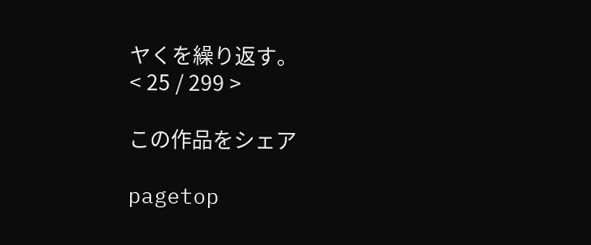ヤくを繰り返す。
< 25 / 299 >

この作品をシェア

pagetop